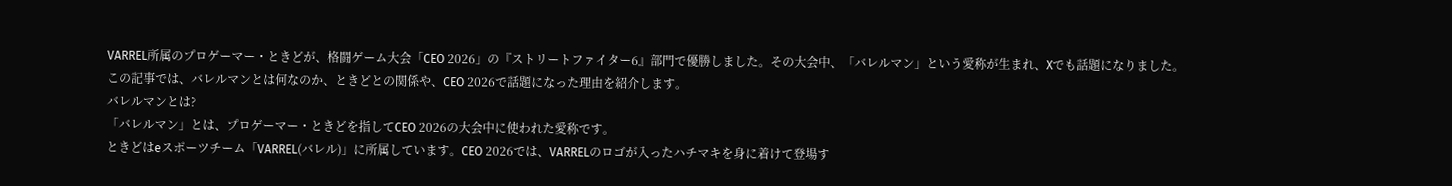VARREL所属のプロゲーマー・ときどが、格闘ゲーム大会「CEO 2026」の『ストリートファイター6』部門で優勝しました。その大会中、「バレルマン」という愛称が生まれ、Xでも話題になりました。この記事では、バレルマンとは何なのか、ときどとの関係や、CEO 2026で話題になった理由を紹介します。
バレルマンとは?
「バレルマン」とは、プロゲーマー・ときどを指してCEO 2026の大会中に使われた愛称です。
ときどはeスポーツチーム「VARREL(バレル)」に所属しています。CEO 2026では、VARRELのロゴが入ったハチマキを身に着けて登場す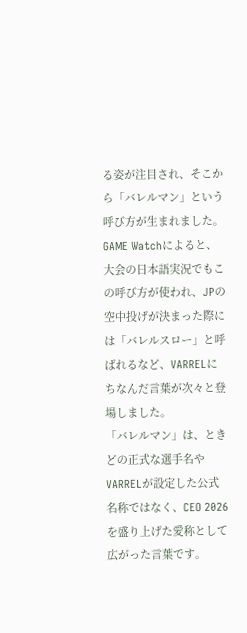る姿が注目され、そこから「バレルマン」という呼び方が生まれました。
GAME Watchによると、大会の日本語実況でもこの呼び方が使われ、JPの空中投げが決まった際には「バレルスロー」と呼ばれるなど、VARRELにちなんだ言葉が次々と登場しました。
「バレルマン」は、ときどの正式な選手名やVARRELが設定した公式名称ではなく、CEO 2026を盛り上げた愛称として広がった言葉です。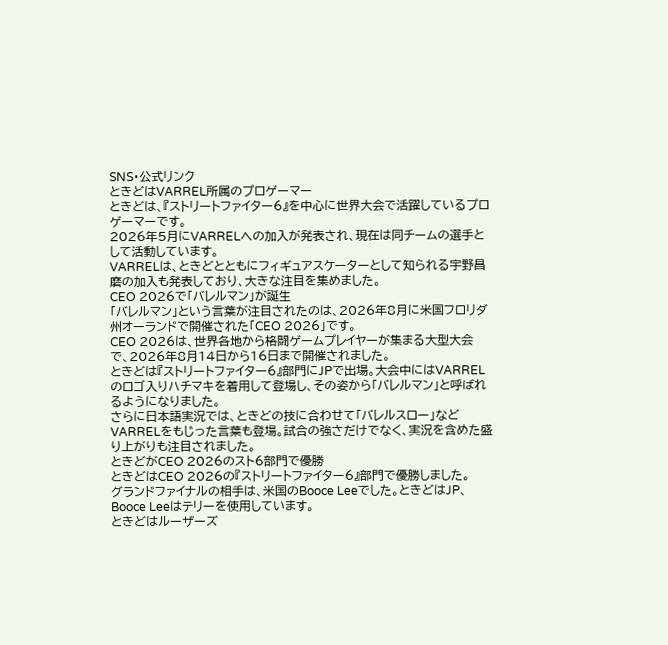SNS・公式リンク
ときどはVARREL所属のプロゲーマー
ときどは、『ストリートファイター6』を中心に世界大会で活躍しているプロゲーマーです。
2026年5月にVARRELへの加入が発表され、現在は同チームの選手として活動しています。
VARRELは、ときどとともにフィギュアスケーターとして知られる宇野昌磨の加入も発表しており、大きな注目を集めました。
CEO 2026で「バレルマン」が誕生
「バレルマン」という言葉が注目されたのは、2026年8月に米国フロリダ州オーランドで開催された「CEO 2026」です。
CEO 2026は、世界各地から格闘ゲームプレイヤーが集まる大型大会で、2026年8月14日から16日まで開催されました。
ときどは『ストリートファイター6』部門にJPで出場。大会中にはVARRELのロゴ入りハチマキを着用して登場し、その姿から「バレルマン」と呼ばれるようになりました。
さらに日本語実況では、ときどの技に合わせて「バレルスロー」などVARRELをもじった言葉も登場。試合の強さだけでなく、実況を含めた盛り上がりも注目されました。
ときどがCEO 2026のスト6部門で優勝
ときどはCEO 2026の『ストリートファイター6』部門で優勝しました。
グランドファイナルの相手は、米国のBooce Leeでした。ときどはJP、Booce Leeはテリーを使用しています。
ときどはルーザーズ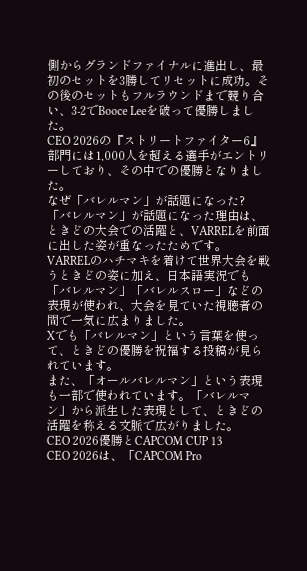側からグランドファイナルに進出し、最初のセットを3勝してリセットに成功。その後のセットもフルラウンドまで競り合い、3-2でBooce Leeを破って優勝しました。
CEO 2026の『ストリートファイター6』部門には1,000人を超える選手がエントリーしており、その中での優勝となりました。
なぜ「バレルマン」が話題になった?
「バレルマン」が話題になった理由は、ときどの大会での活躍と、VARRELを前面に出した姿が重なったためです。
VARRELのハチマキを着けて世界大会を戦うときどの姿に加え、日本語実況でも「バレルマン」「バレルスロー」などの表現が使われ、大会を見ていた視聴者の間で一気に広まりました。
Xでも「バレルマン」という言葉を使って、ときどの優勝を祝福する投稿が見られています。
また、「オールバレルマン」という表現も一部で使われています。「バレルマン」から派生した表現として、ときどの活躍を称える文脈で広がりました。
CEO 2026優勝とCAPCOM CUP 13
CEO 2026は、「CAPCOM Pro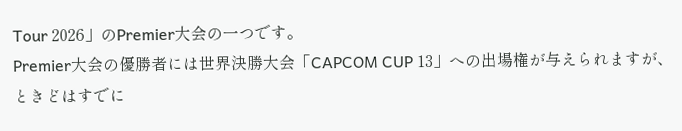Tour 2026」のPremier大会の一つです。
Premier大会の優勝者には世界決勝大会「CAPCOM CUP 13」への出場権が与えられますが、ときどはすでに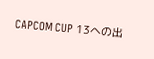CAPCOM CUP 13への出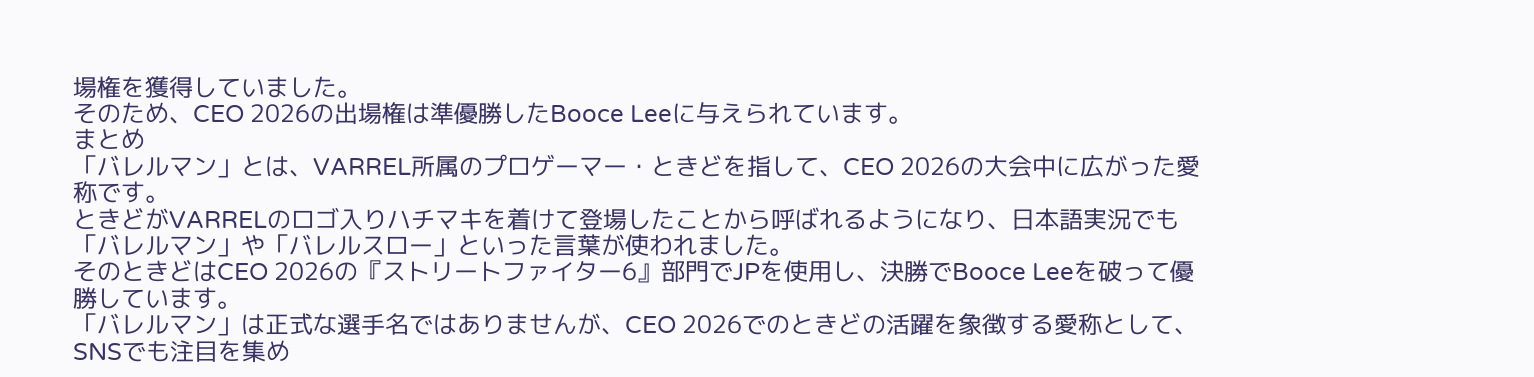場権を獲得していました。
そのため、CEO 2026の出場権は準優勝したBooce Leeに与えられています。
まとめ
「バレルマン」とは、VARREL所属のプロゲーマー・ときどを指して、CEO 2026の大会中に広がった愛称です。
ときどがVARRELのロゴ入りハチマキを着けて登場したことから呼ばれるようになり、日本語実況でも「バレルマン」や「バレルスロー」といった言葉が使われました。
そのときどはCEO 2026の『ストリートファイター6』部門でJPを使用し、決勝でBooce Leeを破って優勝しています。
「バレルマン」は正式な選手名ではありませんが、CEO 2026でのときどの活躍を象徴する愛称として、SNSでも注目を集め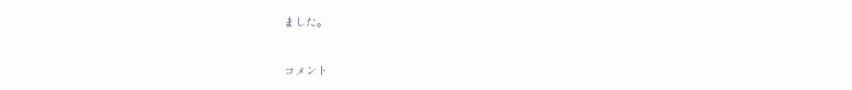ました。


コメント